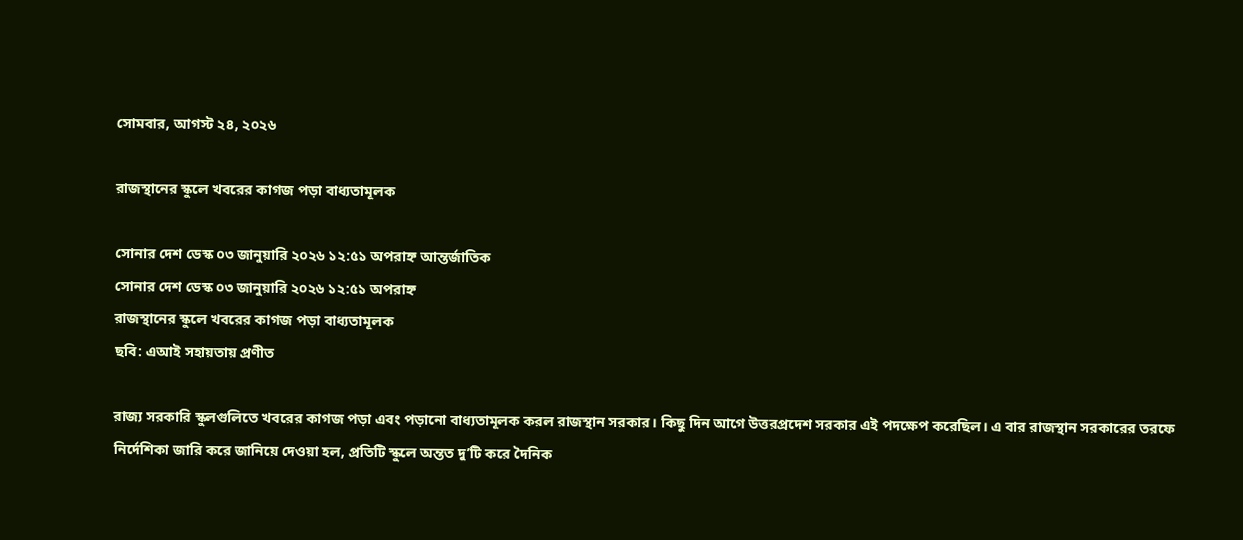সোমবার, আগস্ট ২৪, ২০২৬

রাজস্থানের স্কুলে খবরের কাগজ পড়া বাধ্যতামূলক

সোনার দেশ ডেস্ক ০৩ জানুয়ারি ২০২৬ ১২:৫১ অপরাহ্ন আন্তর্জাতিক
সোনার দেশ ডেস্ক ০৩ জানুয়ারি ২০২৬ ১২:৫১ অপরাহ্ন
রাজস্থানের স্কুলে খবরের কাগজ পড়া বাধ্যতামূলক
ছবি: এআই সহায়তায় প্রণীত

রাজ্য সরকারি স্কুলগুলিতে খবরের কাগজ পড়া এবং পড়ানো বাধ্যতামূলক করল রাজস্থান সরকার। কিছু দিন আগে উত্তরপ্রদেশ সরকার এই পদক্ষেপ করেছিল। এ বার রাজস্থান সরকারের তরফে নির্দেশিকা জারি করে জানিয়ে দেওয়া হল, প্রতিটি স্কুলে অন্তত দু’টি করে দৈনিক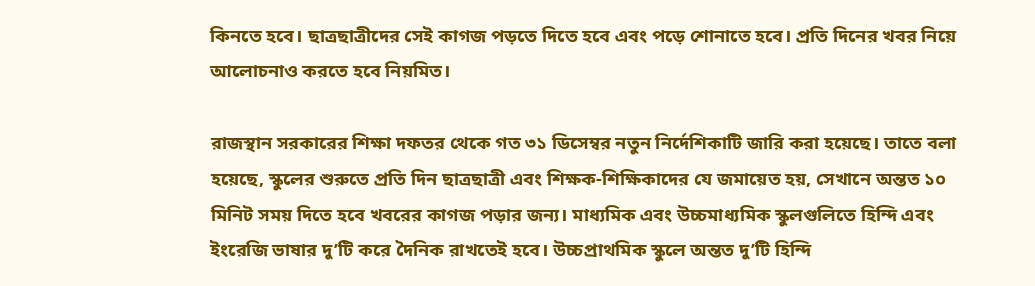কিনতে হবে। ছাত্রছাত্রীদের সেই কাগজ পড়তে দিতে হবে এবং পড়ে শোনাতে হবে। প্রতি দিনের খবর নিয়ে আলোচনাও করতে হবে নিয়মিত।

রাজস্থান সরকারের শিক্ষা দফতর থেকে গত ৩১ ডিসেম্বর নতুন নির্দেশিকাটি জারি করা হয়েছে। তাতে বলা হয়েছে, স্কুলের শুরুতে প্রতি দিন ছাত্রছাত্রী এবং শিক্ষক-শিক্ষিকাদের যে জমায়েত হয়, সেখানে অন্তত ১০ মিনিট সময় দিতে হবে খবরের কাগজ পড়ার জন্য। মাধ্যমিক এবং উচ্চমাধ্যমিক স্কুলগুলিতে হিন্দি এবং ইংরেজি ভাষার দু’টি করে দৈনিক রাখতেই হবে। উচ্চপ্রাথমিক স্কুলে অন্তত দু’টি হিন্দি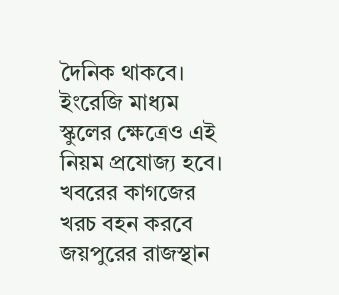দৈনিক থাকবে। ইংরেজি মাধ্যম স্কুলের ক্ষেত্রেও এই নিয়ম প্রযোজ্য হবে। খবরের কাগজের খরচ বহন করবে জয়পুরের রাজস্থান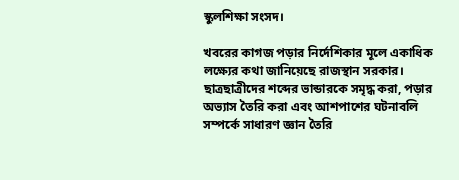স্কুলশিক্ষা সংসদ।

খবরের কাগজ পড়ার নির্দেশিকার মূলে একাধিক লক্ষ্যের কথা জানিয়েছে রাজস্থান সরকার। ছাত্রছাত্রীদের শব্দের ভান্ডারকে সমৃদ্ধ করা, পড়ার অভ্যাস তৈরি করা এবং আশপাশের ঘটনাবলি সম্পর্কে সাধারণ জ্ঞান তৈরি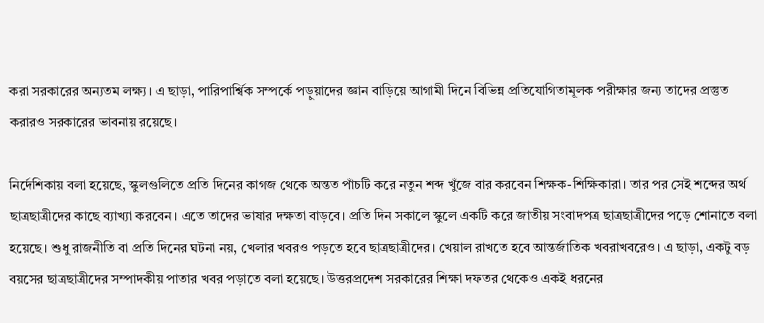করা সরকারের অন্যতম লক্ষ্য। এ ছাড়া, পারিপার্শ্বিক সম্পর্কে পড়ুয়াদের জ্ঞান বাড়িয়ে আগামী দিনে বিভিন্ন প্রতিযোগিতামূলক পরীক্ষার জন্য তাদের প্রস্তুত করারও সরকারের ভাবনায় রয়েছে।

নির্দেশিকায় বলা হয়েছে, স্কুলগুলিতে প্রতি দিনের কাগজ থেকে অন্তত পাঁচটি করে নতুন শব্দ খুঁজে বার করবেন শিক্ষক-শিক্ষিকারা। তার পর সেই শব্দের অর্থ ছাত্রছাত্রীদের কাছে ব্যাখ্যা করবেন। এতে তাদের ভাষার দক্ষতা বাড়বে। প্রতি দিন সকালে স্কুলে একটি করে জাতীয় সংবাদপত্র ছাত্রছাত্রীদের পড়ে শোনাতে বলা হয়েছে। শুধু রাজনীতি বা প্রতি দিনের ঘটনা নয়, খেলার খবরও পড়তে হবে ছাত্রছাত্রীদের। খেয়াল রাখতে হবে আন্তর্জাতিক খবরাখবরেও। এ ছাড়া, একটু বড় বয়সের ছাত্রছাত্রীদের সম্পাদকীয় পাতার খবর পড়াতে বলা হয়েছে। উত্তরপ্রদেশ সরকারের শিক্ষা দফতর থেকেও একই ধরনের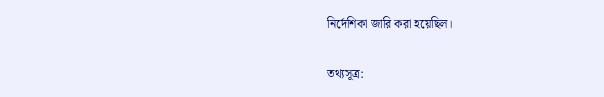নির্দেশিকা জারি করা হয়েছিল।

তথ্যসূত্র: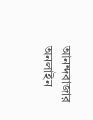আনন্দবাজার অনলাইন